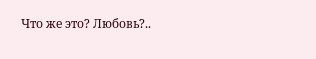Что же это? Любовь?..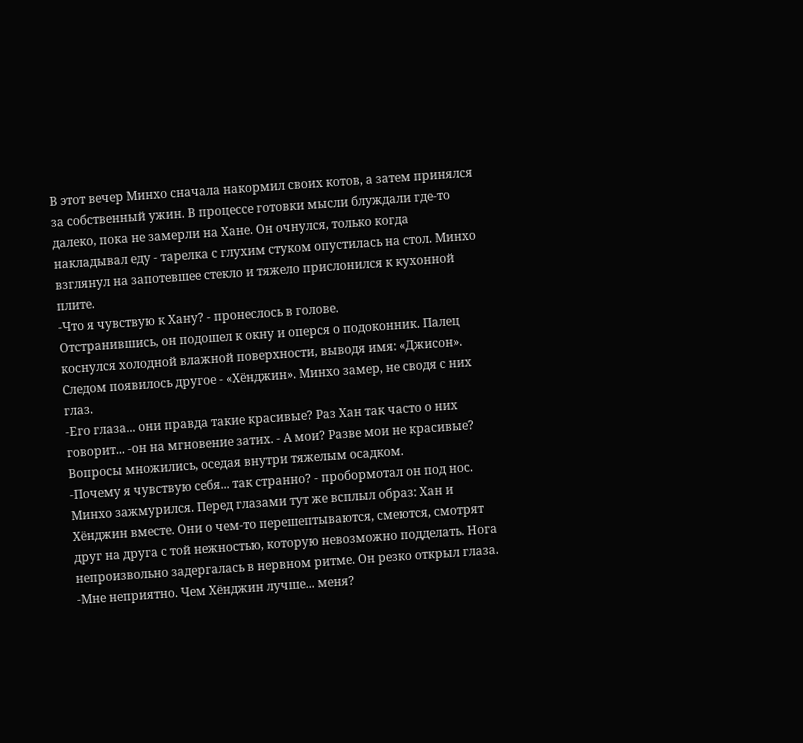В этот вечер Минхо сначала накормил своих котов, а затем принялся за собственный ужин. В процессе готовки мысли блуждали где-то далеко, пока не замерли на Хане. Он очнулся, только когда накладывал еду - тарелка с глухим стуком опустилась на стол. Минхо взглянул на запотевшее стекло и тяжело прислонился к кухонной плите.
-Что я чувствую к Хану? - пронеслось в голове.
Отстранившись, он подошел к окну и оперся о подоконник. Палец коснулся холодной влажной поверхности, выводя имя: «Джисон». Следом появилось другое - «Хёнджин». Минхо замер, не сводя с них глаз.
-Его глаза... они правда такие красивые? Раз Хан так часто о них говорит... -он на мгновение затих. - А мои? Разве мои не красивые?
Вопросы множились, оседая внутри тяжелым осадком.
-Почему я чувствую себя... так странно? - пробормотал он под нос.
Минхо зажмурился. Перед глазами тут же всплыл образ: Хан и Хёнджин вместе. Они о чем-то перешептываются, смеются, смотрят друг на друга с той нежностью, которую невозможно подделать. Нога непроизвольно задергалась в нервном ритме. Он резко открыл глаза.
-Мне неприятно. Чем Хёнджин лучше... меня?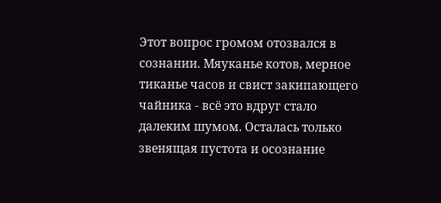Этот вопрос громом отозвался в сознании. Мяуканье котов, мерное тиканье часов и свист закипающего чайника - всё это вдруг стало далеким шумом. Осталась только звенящая пустота и осознание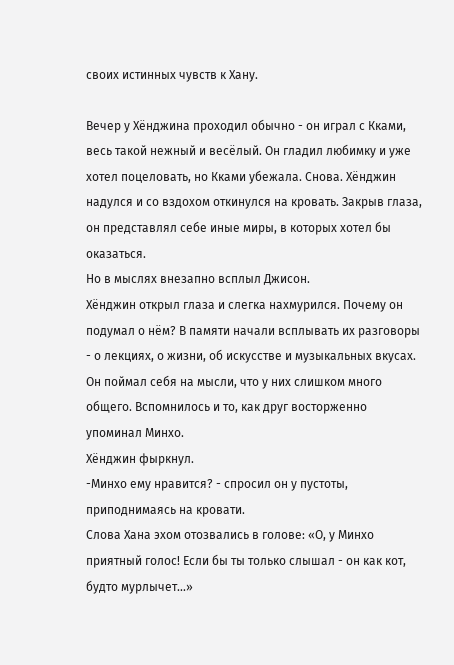своих истинных чувств к Хану.

Вечер у Хёнджина проходил обычно - он играл с Кками, весь такой нежный и весёлый. Он гладил любимку и уже хотел поцеловать, но Кками убежала. Снова. Хёнджин надулся и со вздохом откинулся на кровать. Закрыв глаза, он представлял себе иные миры, в которых хотел бы оказаться.
Но в мыслях внезапно всплыл Джисон.
Хёнджин открыл глаза и слегка нахмурился. Почему он подумал о нём? В памяти начали всплывать их разговоры - о лекциях, о жизни, об искусстве и музыкальных вкусах. Он поймал себя на мысли, что у них слишком много общего. Вспомнилось и то, как друг восторженно упоминал Минхо.
Хёнджин фыркнул.
-Минхо ему нравится? - спросил он у пустоты, приподнимаясь на кровати.
Слова Хана эхом отозвались в голове: «О, у Минхо приятный голос! Если бы ты только слышал - он как кот, будто мурлычет...»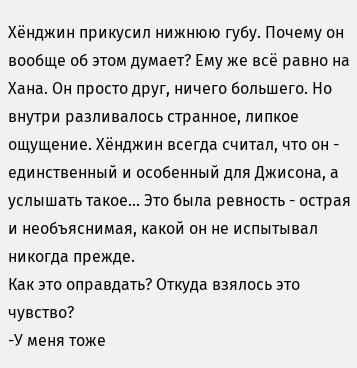Хёнджин прикусил нижнюю губу. Почему он вообще об этом думает? Ему же всё равно на Хана. Он просто друг, ничего большего. Но внутри разливалось странное, липкое ощущение. Хёнджин всегда считал, что он - единственный и особенный для Джисона, а услышать такое... Это была ревность - острая и необъяснимая, какой он не испытывал никогда прежде.
Как это оправдать? Откуда взялось это чувство?
-У меня тоже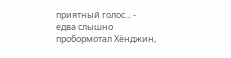приятный голос... - едва слышно пробормотал Хёнджин,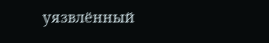уязвлённый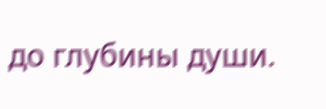до глубины души.